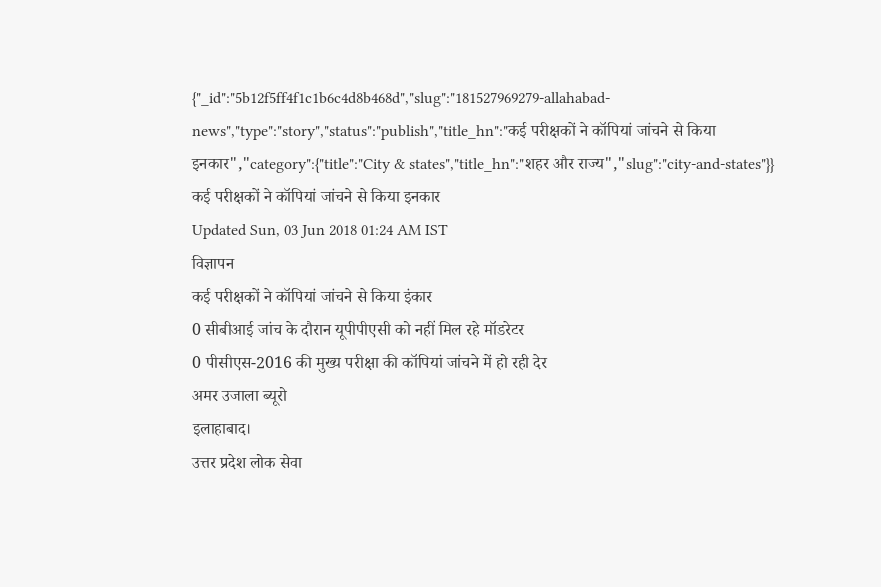{"_id":"5b12f5ff4f1c1b6c4d8b468d","slug":"181527969279-allahabad-news","type":"story","status":"publish","title_hn":"कई परीक्षकों ने कॉपियां जांचने से किया इनकार","category":{"title":"City & states","title_hn":"शहर और राज्य","slug":"city-and-states"}}
कई परीक्षकों ने कॉपियां जांचने से किया इनकार
Updated Sun, 03 Jun 2018 01:24 AM IST
विज्ञापन
कई परीक्षकों ने कॉपियां जांचने से किया इंकार
0 सीबीआई जांच के दौरान यूपीपीएसी को नहीं मिल रहे मॉडरेटर
0 पीसीएस-2016 की मुख्य परीक्षा की कॉपियां जांचने में हो रही देर
अमर उजाला ब्यूरो
इलाहाबाद।
उत्तर प्रदेश लोक सेवा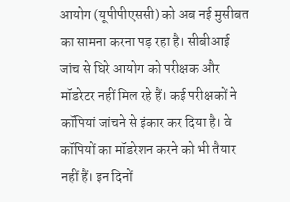आयोग (यूपीपीएससी) को अब नई मुसीबत का सामना करना पड़ रहा है। सीबीआई जांच से घिरे आयोग को परीक्षक और मॉडरेटर नहीं मिल रहे हैं। कई परीक्षकों ने कॉपियां जांचने से इंकार कर दिया है। वे कॉपियों का मॉडरेशन करने को भी तैयार नहीं हैं। इन दिनों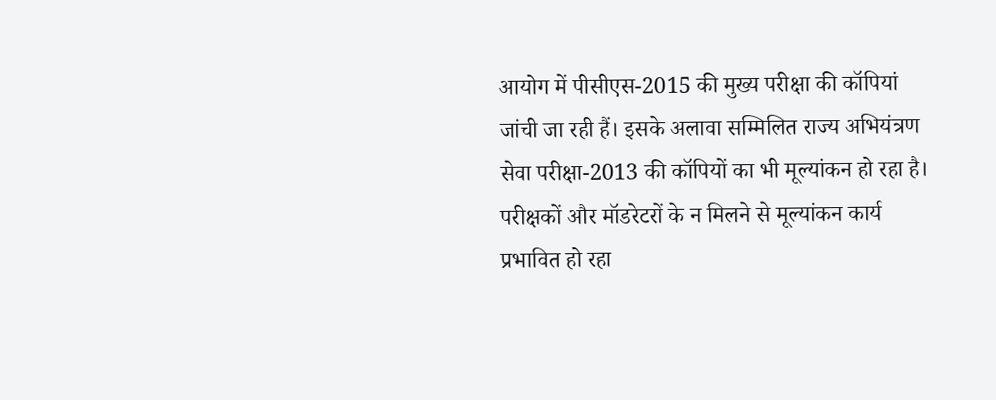आयोग में पीसीएस-2015 की मुख्य परीक्षा की कॉपियां जांची जा रही हैं। इसके अलावा सम्मिलित राज्य अभियंत्रण सेवा परीक्षा-2013 की कॉपियों का भी मूल्यांकन हो रहा है। परीक्षकों और मॉडरेटरों के न मिलने से मूल्यांकन कार्य प्रभावित हो रहा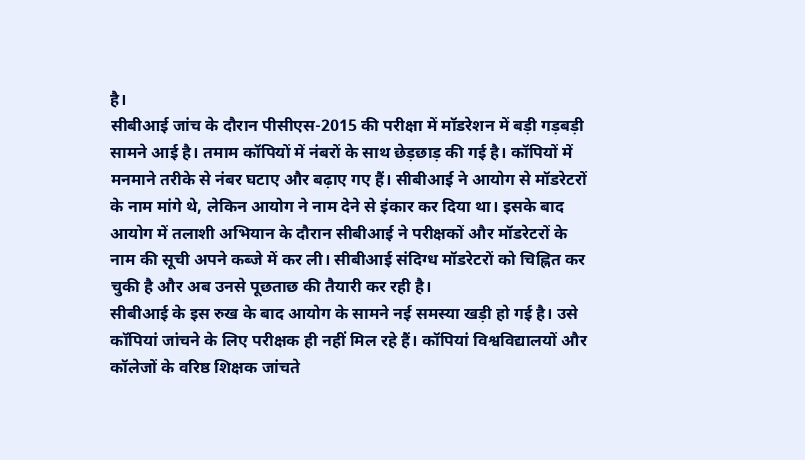है।
सीबीआई जांच के दौरान पीसीएस-2015 की परीक्षा में मॉडरेशन में बड़ी गड़बड़ी सामने आई है। तमाम कॉपियों में नंबरों के साथ छेड़छाड़ की गई है। कॉपियों में मनमाने तरीके से नंबर घटाए और बढ़ाए गए हैं। सीबीआई ने आयोग से मॉडरेटरों के नाम मांगे थे, लेकिन आयोग ने नाम देने से इंकार कर दिया था। इसके बाद आयोग में तलाशी अभियान के दौरान सीबीआई ने परीक्षकों और मॉडरेटरों के नाम की सूची अपने कब्जे में कर ली। सीबीआई संदिग्ध मॉडरेटरों को चिह्नित कर चुकी है और अब उनसे पूछताछ की तैयारी कर रही है।
सीबीआई के इस रुख के बाद आयोग के सामने नई समस्या खड़ी हो गई है। उसे कॉपियां जांचने के लिए परीक्षक ही नहीं मिल रहे हैं। कॉपियां विश्वविद्यालयों और कॉलेजों के वरिष्ठ शिक्षक जांचते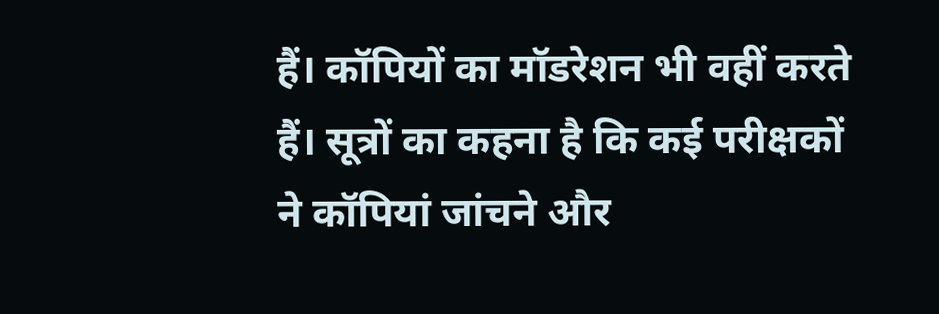हैं। कॉपियों का मॉडरेशन भी वहीं करते हैं। सूत्रों का कहना है कि कई परीक्षकों ने कॉपियां जांचने और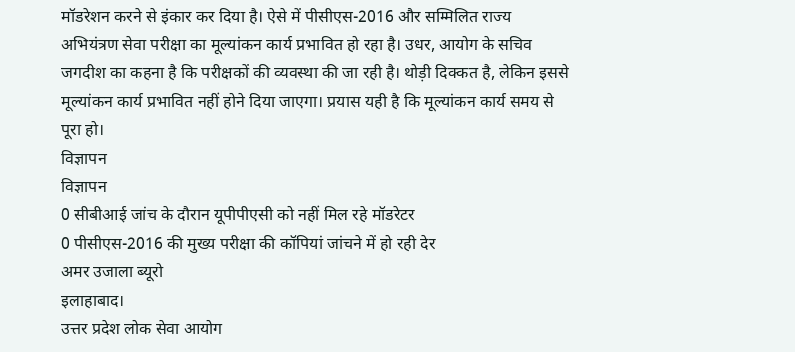मॉडरेशन करने से इंकार कर दिया है। ऐसे में पीसीएस-2016 और सम्मिलित राज्य अभियंत्रण सेवा परीक्षा का मूल्यांकन कार्य प्रभावित हो रहा है। उधर, आयोग के सचिव जगदीश का कहना है कि परीक्षकों की व्यवस्था की जा रही है। थोड़ी दिक्कत है, लेकिन इससे मूल्यांकन कार्य प्रभावित नहीं होने दिया जाएगा। प्रयास यही है कि मूल्यांकन कार्य समय से पूरा हो।
विज्ञापन
विज्ञापन
0 सीबीआई जांच के दौरान यूपीपीएसी को नहीं मिल रहे मॉडरेटर
0 पीसीएस-2016 की मुख्य परीक्षा की कॉपियां जांचने में हो रही देर
अमर उजाला ब्यूरो
इलाहाबाद।
उत्तर प्रदेश लोक सेवा आयोग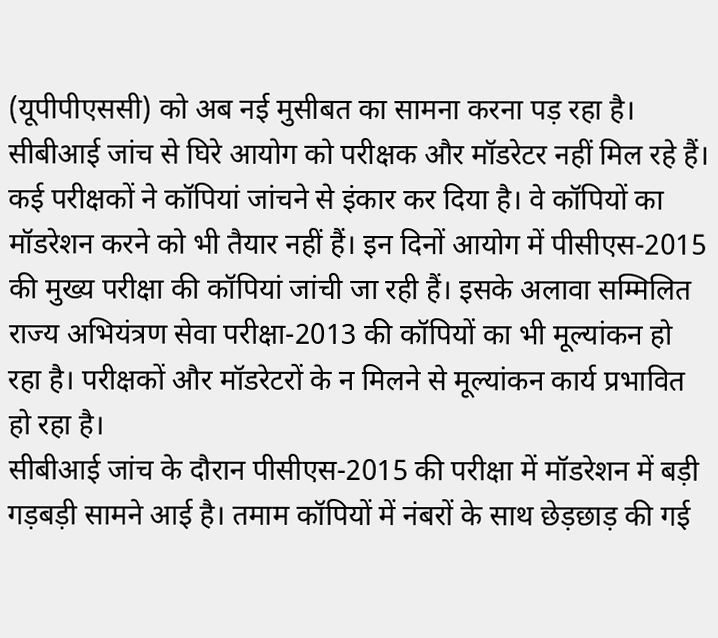(यूपीपीएससी) को अब नई मुसीबत का सामना करना पड़ रहा है। सीबीआई जांच से घिरे आयोग को परीक्षक और मॉडरेटर नहीं मिल रहे हैं। कई परीक्षकों ने कॉपियां जांचने से इंकार कर दिया है। वे कॉपियों का मॉडरेशन करने को भी तैयार नहीं हैं। इन दिनों आयोग में पीसीएस-2015 की मुख्य परीक्षा की कॉपियां जांची जा रही हैं। इसके अलावा सम्मिलित राज्य अभियंत्रण सेवा परीक्षा-2013 की कॉपियों का भी मूल्यांकन हो रहा है। परीक्षकों और मॉडरेटरों के न मिलने से मूल्यांकन कार्य प्रभावित हो रहा है।
सीबीआई जांच के दौरान पीसीएस-2015 की परीक्षा में मॉडरेशन में बड़ी गड़बड़ी सामने आई है। तमाम कॉपियों में नंबरों के साथ छेड़छाड़ की गई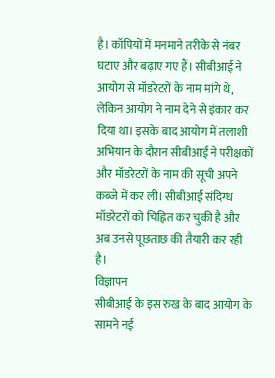है। कॉपियों में मनमाने तरीके से नंबर घटाए और बढ़ाए गए हैं। सीबीआई ने आयोग से मॉडरेटरों के नाम मांगे थे, लेकिन आयोग ने नाम देने से इंकार कर दिया था। इसके बाद आयोग में तलाशी अभियान के दौरान सीबीआई ने परीक्षकों और मॉडरेटरों के नाम की सूची अपने कब्जे में कर ली। सीबीआई संदिग्ध मॉडरेटरों को चिह्नित कर चुकी है और अब उनसे पूछताछ की तैयारी कर रही है।
विज्ञापन
सीबीआई के इस रुख के बाद आयोग के सामने नई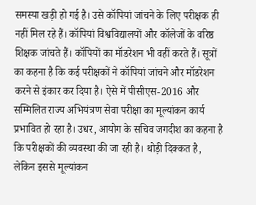समस्या खड़ी हो गई है। उसे कॉपियां जांचने के लिए परीक्षक ही नहीं मिल रहे हैं। कॉपियां विश्वविद्यालयों और कॉलेजों के वरिष्ठ शिक्षक जांचते हैं। कॉपियों का मॉडरेशन भी वहीं करते हैं। सूत्रों का कहना है कि कई परीक्षकों ने कॉपियां जांचने और मॉडरेशन करने से इंकार कर दिया है। ऐसे में पीसीएस-2016 और सम्मिलित राज्य अभियंत्रण सेवा परीक्षा का मूल्यांकन कार्य प्रभावित हो रहा है। उधर, आयोग के सचिव जगदीश का कहना है कि परीक्षकों की व्यवस्था की जा रही है। थोड़ी दिक्कत है, लेकिन इससे मूल्यांकन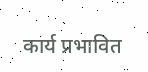कार्य प्रभावित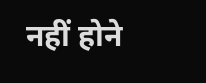नहीं होने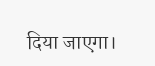दिया जाएगा।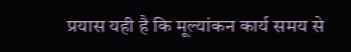प्रयास यही है कि मूल्यांकन कार्य समय से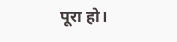पूरा हो।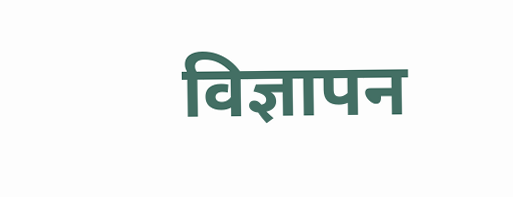विज्ञापन